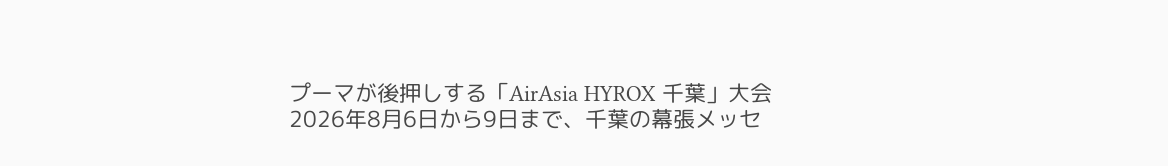プーマが後押しする「AirAsia HYROX 千葉」大会
2026年8月6日から9日まで、千葉の幕張メッセ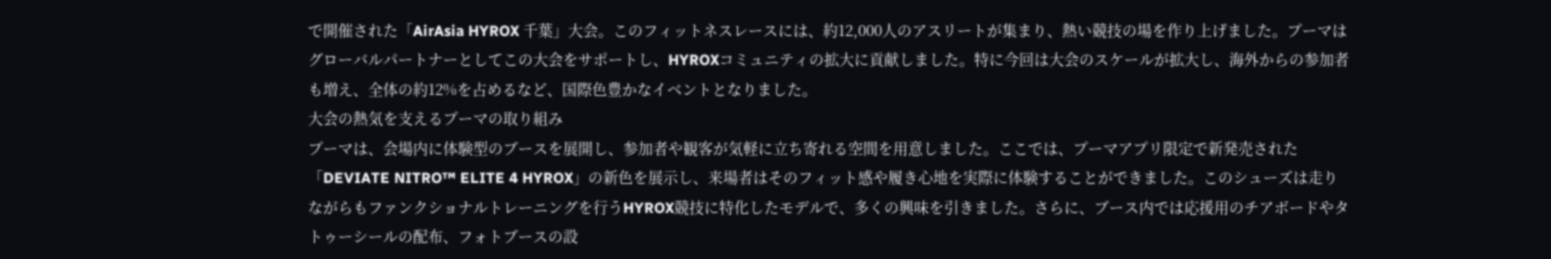で開催された「AirAsia HYROX 千葉」大会。このフィットネスレースには、約12,000人のアスリートが集まり、熱い競技の場を作り上げました。プーマはグローバルパートナーとしてこの大会をサポートし、HYROXコミュニティの拡大に貢献しました。特に今回は大会のスケールが拡大し、海外からの参加者も増え、全体の約12%を占めるなど、国際色豊かなイベントとなりました。
大会の熱気を支えるプーマの取り組み
プーマは、会場内に体験型のブースを展開し、参加者や観客が気軽に立ち寄れる空間を用意しました。ここでは、プーマアプリ限定で新発売された「DEVIATE NITRO™ ELITE 4 HYROX」の新色を展示し、来場者はそのフィット感や履き心地を実際に体験することができました。このシューズは走りながらもファンクショナルトレーニングを行うHYROX競技に特化したモデルで、多くの興味を引きました。さらに、ブース内では応援用のチアボードやタトゥーシールの配布、フォトブースの設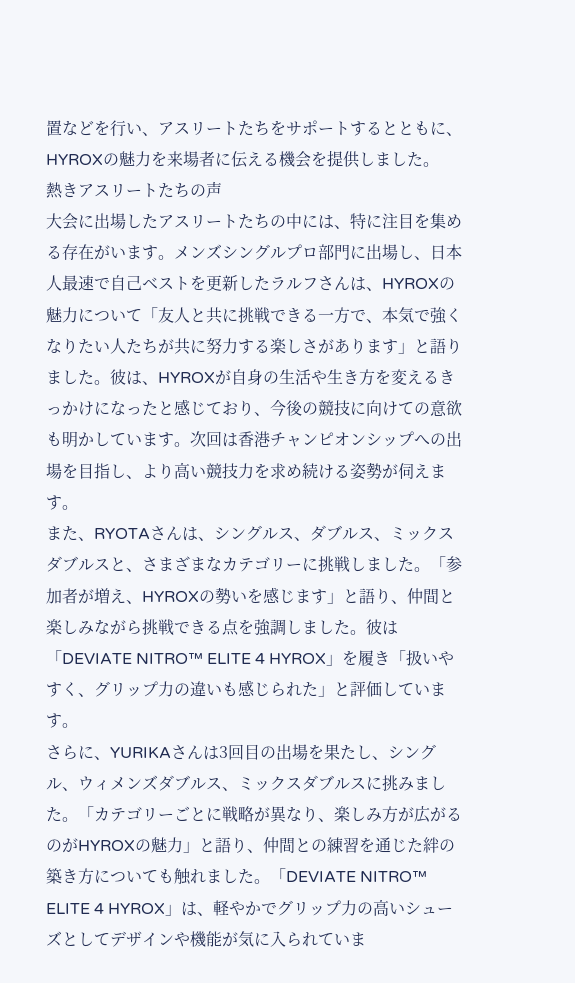置などを行い、アスリートたちをサポートするとともに、HYROXの魅力を来場者に伝える機会を提供しました。
熱きアスリートたちの声
大会に出場したアスリートたちの中には、特に注目を集める存在がいます。メンズシングルプロ部門に出場し、日本人最速で自己ベストを更新したラルフさんは、HYROXの魅力について「友人と共に挑戦できる一方で、本気で強くなりたい人たちが共に努力する楽しさがあります」と語りました。彼は、HYROXが自身の生活や生き方を変えるきっかけになったと感じており、今後の競技に向けての意欲も明かしています。次回は香港チャンピオンシップへの出場を目指し、より高い競技力を求め続ける姿勢が伺えます。
また、RYOTAさんは、シングルス、ダブルス、ミックスダブルスと、さまざまなカテゴリーに挑戦しました。「参加者が増え、HYROXの勢いを感じます」と語り、仲間と楽しみながら挑戦できる点を強調しました。彼は「DEVIATE NITRO™ ELITE 4 HYROX」を履き「扱いやすく、グリップ力の違いも感じられた」と評価しています。
さらに、YURIKAさんは3回目の出場を果たし、シングル、ウィメンズダブルス、ミックスダブルスに挑みました。「カテゴリーごとに戦略が異なり、楽しみ方が広がるのがHYROXの魅力」と語り、仲間との練習を通じた絆の築き方についても触れました。「DEVIATE NITRO™ ELITE 4 HYROX」は、軽やかでグリップ力の高いシューズとしてデザインや機能が気に入られていま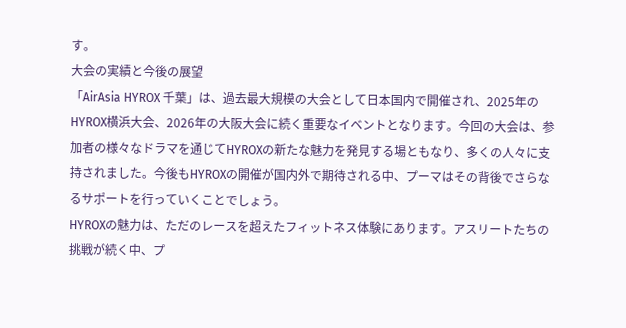す。
大会の実績と今後の展望
「AirAsia HYROX 千葉」は、過去最大規模の大会として日本国内で開催され、2025年のHYROX横浜大会、2026年の大阪大会に続く重要なイベントとなります。今回の大会は、参加者の様々なドラマを通じてHYROXの新たな魅力を発見する場ともなり、多くの人々に支持されました。今後もHYROXの開催が国内外で期待される中、プーマはその背後でさらなるサポートを行っていくことでしょう。
HYROXの魅力は、ただのレースを超えたフィットネス体験にあります。アスリートたちの挑戦が続く中、プ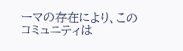ーマの存在により、このコミュニティは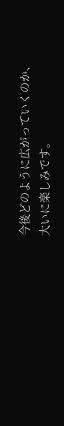今後どのように広がっていくのか、大いに楽しみです。